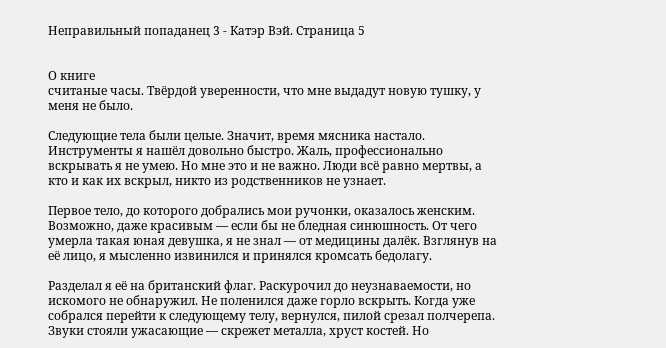Неправильный попаданец 3 - Катэр Вэй. Страница 5


О книге
считаные часы. Твёрдой уверенности, что мне выдадут новую тушку, у меня не было.

Следующие тела были целые. Значит, время мясника настало. Инструменты я нашёл довольно быстро. Жаль, профессионально вскрывать я не умею. Но мне это и не важно. Люди всё равно мертвы, а кто и как их вскрыл, никто из родственников не узнает.

Первое тело, до которого добрались мои ручонки, оказалось женским. Возможно, даже красивым — если бы не бледная синюшность. От чего умерла такая юная девушка, я не знал — от медицины далёк. Взглянув на её лицо, я мысленно извинился и принялся кромсать бедолагу.

Разделал я её на британский флаг. Раскурочил до неузнаваемости, но искомого не обнаружил. Не поленился даже горло вскрыть. Когда уже собрался перейти к следующему телу, вернулся, пилой срезал полчерепа. Звуки стояли ужасающие — скрежет металла, хруст костей. Но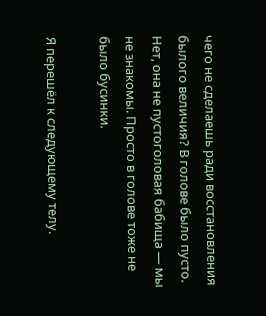чего не сделаешь ради восстановления былого величия? В голове было пусто. Нет, она не пустоголовая бабища — мы не знакомы. Просто в голове тоже не было бусинки.

Я перешёл к следующему телу.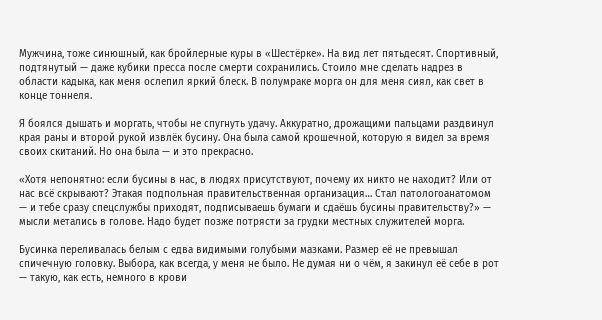Мужчина, тоже синюшный, как бройлерные куры в «Шестёрке». На вид лет пятьдесят. Спортивный, подтянутый — даже кубики пресса после смерти сохранились. Стоило мне сделать надрез в области кадыка, как меня ослепил яркий блеск. В полумраке морга он для меня сиял, как свет в конце тоннеля.

Я боялся дышать и моргать, чтобы не спугнуть удачу. Аккуратно, дрожащими пальцами раздвинул края раны и второй рукой извлёк бусину. Она была самой крошечной, которую я видел за время своих скитаний. Но она была — и это прекрасно.

«Хотя непонятно: если бусины в нас, в людях присутствуют, почему их никто не находит? Или от нас всё скрывают? Этакая подпольная правительственная организация… Стал патологоанатомом — и тебе сразу спецслужбы приходят, подписываешь бумаги и сдаёшь бусины правительству?» — мысли метались в голове. Надо будет позже потрясти за грудки местных служителей морга.

Бусинка переливалась белым с едва видимыми голубыми мазками. Размер её не превышал спичечную головку. Выбора, как всегда, у меня не было. Не думая ни о чём, я закинул её себе в рот — такую, как есть, немного в крови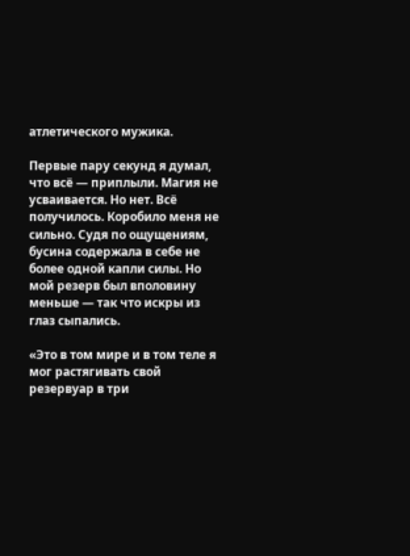атлетического мужика.

Первые пару секунд я думал, что всё — приплыли. Магия не усваивается. Но нет. Всё получилось. Коробило меня не сильно. Судя по ощущениям, бусина содержала в себе не более одной капли силы. Но мой резерв был вполовину меньше — так что искры из глаз сыпались.

«Это в том мире и в том теле я мог растягивать свой резервуар в три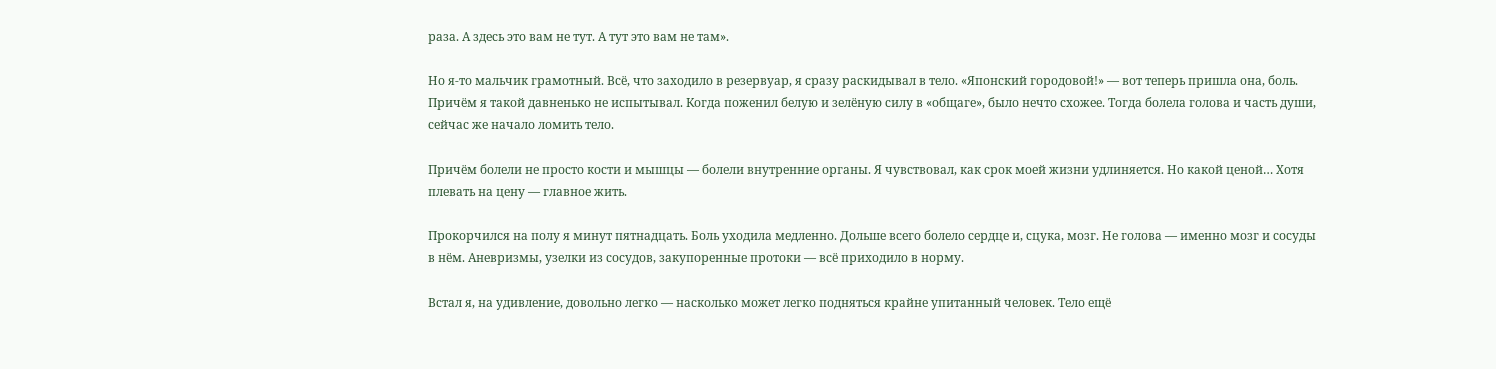раза. А здесь это вам не тут. А тут это вам не там».

Но я-то мальчик грамотный. Всё, что заходило в резервуар, я сразу раскидывал в тело. «Японский городовой!» — вот теперь пришла она, боль. Причём я такой давненько не испытывал. Когда поженил белую и зелёную силу в «общаге», было нечто схожее. Тогда болела голова и часть души, сейчас же начало ломить тело.

Причём болели не просто кости и мышцы — болели внутренние органы. Я чувствовал, как срок моей жизни удлиняется. Но какой ценой… Хотя плевать на цену — главное жить.

Прокорчился на полу я минут пятнадцать. Боль уходила медленно. Дольше всего болело сердце и, сцука, мозг. Не голова — именно мозг и сосуды в нём. Аневризмы, узелки из сосудов, закупоренные протоки — всё приходило в норму.

Встал я, на удивление, довольно легко — насколько может легко подняться крайне упитанный человек. Тело ещё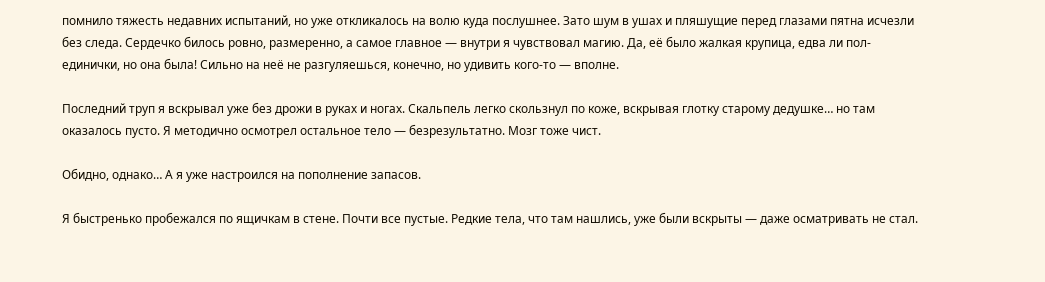помнило тяжесть недавних испытаний, но уже откликалось на волю куда послушнее. Зато шум в ушах и пляшущие перед глазами пятна исчезли без следа. Сердечко билось ровно, размеренно, а самое главное — внутри я чувствовал магию. Да, её было жалкая крупица, едва ли пол-единички, но она была! Сильно на неё не разгуляешься, конечно, но удивить кого-то — вполне.

Последний труп я вскрывал уже без дрожи в руках и ногах. Скальпель легко скользнул по коже, вскрывая глотку старому дедушке… но там оказалось пусто. Я методично осмотрел остальное тело — безрезультатно. Мозг тоже чист.

Обидно, однако… А я уже настроился на пополнение запасов.

Я быстренько пробежался по ящичкам в стене. Почти все пустые. Редкие тела, что там нашлись, уже были вскрыты — даже осматривать не стал.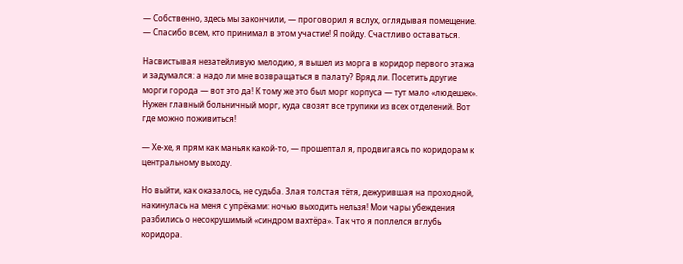— Собственно, здесь мы закончили, — проговорил я вслух, оглядывая помещение. — Спасибо всем, кто принимал в этом участие! Я пойду. Счастливо оставаться.

Насвистывая незатейливую мелодию, я вышел из морга в коридор первого этажа и задумался: а надо ли мне возвращаться в палату? Вряд ли. Посетить другие морги города — вот это да! К тому же это был морг корпуса — тут мало «людешек». Нужен главный больничный морг, куда свозят все трупики из всех отделений. Вот где можно поживиться!

— Хе-хе, я прям как маньяк какой-то, — прошептал я, продвигаясь по коридорам к центральному выходу.

Но выйти, как оказалось, не судьба. Злая толстая тётя, дежурившая на проходной, накинулась на меня с упрёками: ночью выходить нельзя! Мои чары убеждения разбились о несокрушимый «синдром вахтёра». Так что я поплелся вглубь коридора.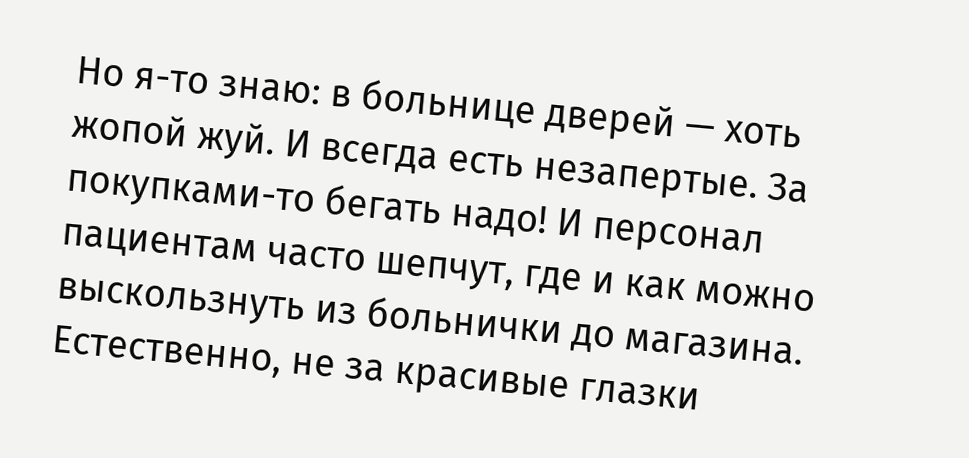Но я-то знаю: в больнице дверей — хоть жопой жуй. И всегда есть незапертые. За покупками-то бегать надо! И персонал пациентам часто шепчут, где и как можно выскользнуть из больнички до магазина. Естественно, не за красивые глазки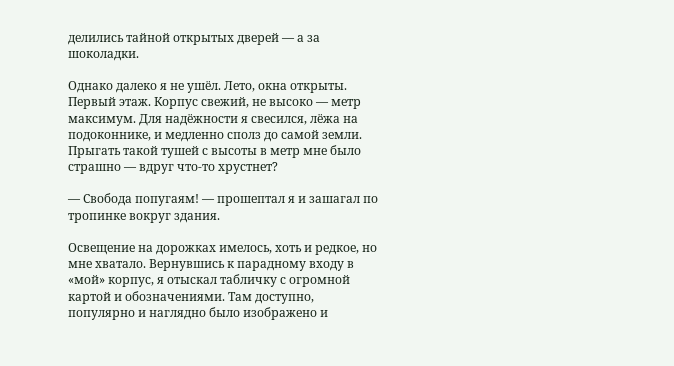делились тайной открытых дверей — а за шоколадки.

Однако далеко я не ушёл. Лето, окна открыты. Первый этаж. Корпус свежий, не высоко — метр максимум. Для надёжности я свесился, лёжа на подоконнике, и медленно сполз до самой земли. Прыгать такой тушей с высоты в метр мне было страшно — вдруг что-то хрустнет?

— Свобода попугаям! — прошептал я и зашагал по тропинке вокруг здания.

Освещение на дорожках имелось, хоть и редкое, но мне хватало. Вернувшись к парадному входу в «мой» корпус, я отыскал табличку с огромной картой и обозначениями. Там доступно, популярно и наглядно было изображено и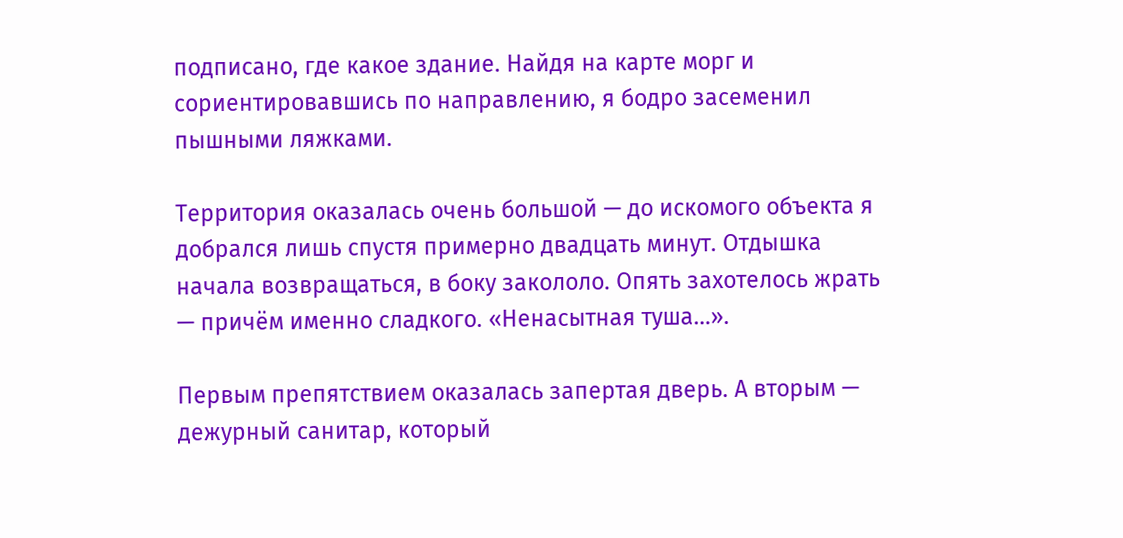подписано, где какое здание. Найдя на карте морг и сориентировавшись по направлению, я бодро засеменил пышными ляжками.

Территория оказалась очень большой — до искомого объекта я добрался лишь спустя примерно двадцать минут. Отдышка начала возвращаться, в боку закололо. Опять захотелось жрать — причём именно сладкого. «Ненасытная туша…».

Первым препятствием оказалась запертая дверь. А вторым — дежурный санитар, который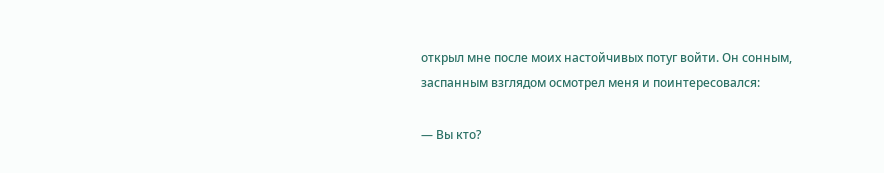открыл мне после моих настойчивых потуг войти. Он сонным, заспанным взглядом осмотрел меня и поинтересовался:

— Вы кто?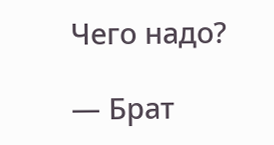Чего надо?

— Брат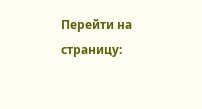Перейти на страницу: